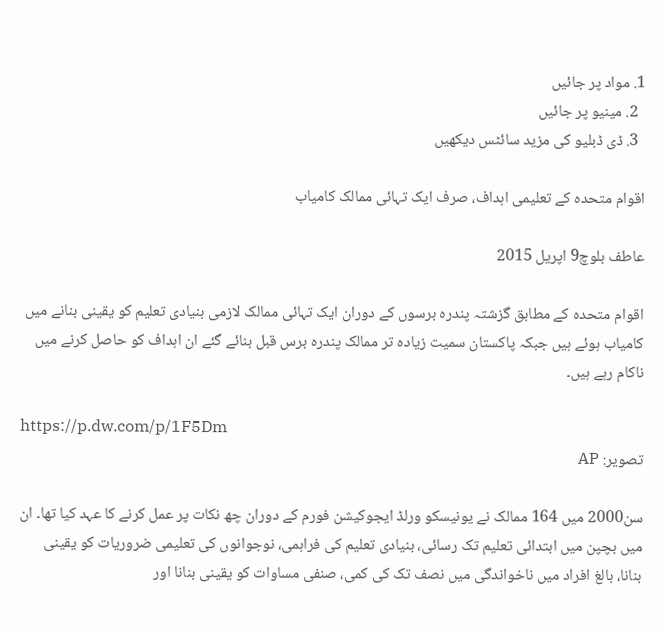1. مواد پر جائیں
  2. مینیو پر جائیں
  3. ڈی ڈبلیو کی مزید سائٹس دیکھیں

اقوام متحدہ کے تعلیمی اہداف، صرف ایک تہائی ممالک کامیاب

عاطف بلوچ9 اپریل 2015

اقوام متحدہ کے مطابق گزشتہ پندرہ برسوں کے دوران ایک تہائی ممالک لازمی بنیادی تعلیم کو یقینی بنانے میں کامیاب ہوئے ہیں جبکہ پاکستان سمیت زیادہ تر ممالک پندرہ برس قبل بنائے گئے ان اہداف کو حاصل کرنے میں ناکام رہے ہیں۔

https://p.dw.com/p/1F5Dm
تصویر: AP

سن2000 میں 164 ممالک نے یونیسکو ورلڈ ایجوکیشن فورم کے دوران چھ نکات پر عمل کرنے کا عہد کیا تھا۔ ان میں بچپن میں ابتدائی تعلیم تک رسائی، بنیادی تعلیم کی فراہمی، نوجوانوں کی تعلیمی ضروریات کو یقینی بنانا، بالغ افراد میں ناخواندگی میں نصف تک کی کمی، صنفی مساوات کو یقینی بنانا اور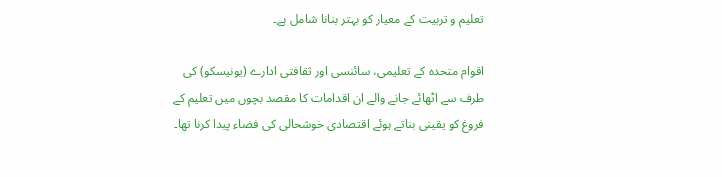تعلیم و تربیت کے معیار کو بہتر بنانا شامل ہے۔

اقوام متحدہ کے تعلیمی، سائنسی اور ثقافتی ادارے (یونیسکو) کی طرف سے اٹھائے جانے والے ان اقدامات کا مقصد بچوں میں تعلیم کے فروغ کو یقینی بناتے ہوئے اقتصادی خوشحالی کی فضاء پیدا کرنا تھا۔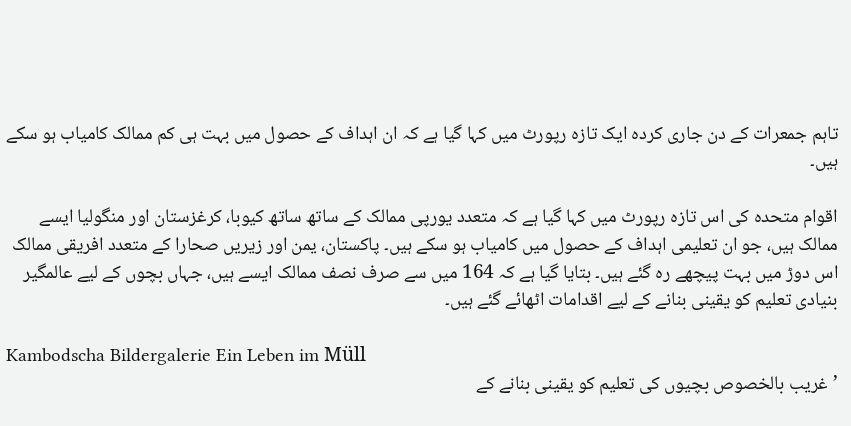تاہم جمعرات کے دن جاری کردہ ایک تازہ رپورٹ میں کہا گیا ہے کہ ان اہداف کے حصول میں بہت ہی کم ممالک کامیاب ہو سکے ہیں۔

اقوام متحدہ کی اس تازہ رپورٹ میں کہا گیا ہے کہ متعدد یورپی ممالک کے ساتھ ساتھ کیوبا، کرغزستان اور منگولیا ایسے ممالک ہیں، جو ان تعلیمی اہداف کے حصول میں کامیاب ہو سکے ہیں۔ پاکستان، یمن اور زیریں صحارا کے متعدد افریقی ممالک اس دوڑ میں بہت پیچھے رہ گئے ہیں۔ بتایا گیا ہے کہ 164 میں سے صرف نصف ممالک ایسے ہیں، جہاں بچوں کے لیے عالمگیر بنیادی تعلیم کو یقینی بنانے کے لیے اقدامات اٹھائے گئے ہیں۔

Kambodscha Bildergalerie Ein Leben im Müll
’غریب بالخصوص بچیوں کی تعلیم کو یقینی بنانے کے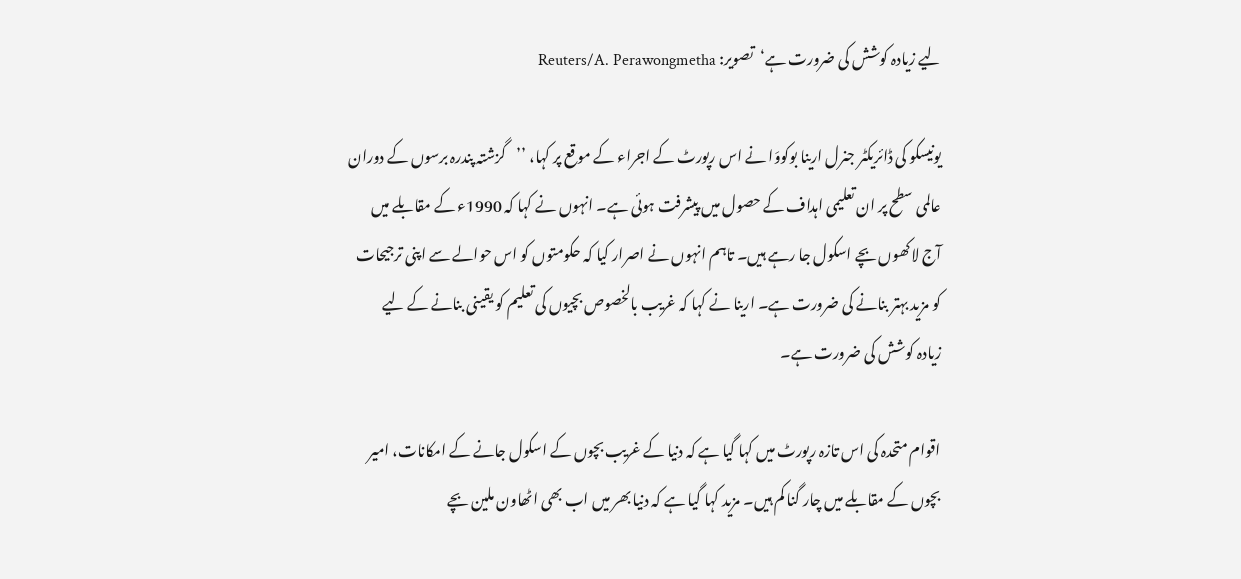لیے زیادہ کوشش کی ضرورت ہے‘تصویر: Reuters/A. Perawongmetha

یونیسکو کی ڈائریکٹر جنرل ارینا بوکووَا نے اس رپورٹ کے اجراء کے موقع پر کہا، ’’گزشتہ پندرہ برسوں کے دوران عالمی سطح پر ان تعلیمی اہداف کے حصول میں پیشرفت ہوئی ہے۔ انہوں نے کہا کہ 1990ء کے مقابلے میں آج لاکھوں بچے اسکول جا رہے ہیں۔ تاہم انہوں نے اصرار کیا کہ حکومتوں کو اس حوالے سے اپنی ترجیحات کو مزید بہتر بنانے کی ضرورت ہے۔ ارینا نے کہا کہ غریب بالخصوص بچیوں کی تعلیم کو یقینی بنانے کے لیے زیادہ کوشش کی ضرورت ہے۔

اقوام متحدہ کی اس تازہ رپورٹ میں کہا گیا ہے کہ دنیا کے غریب بچوں کے اسکول جانے کے امکانات، امیر بچوں کے مقابلے میں چار گنا کم ہیں۔ مزید کہا گیا ہے کہ دنیا بھر میں اب بھی اٹھاون ملین بچے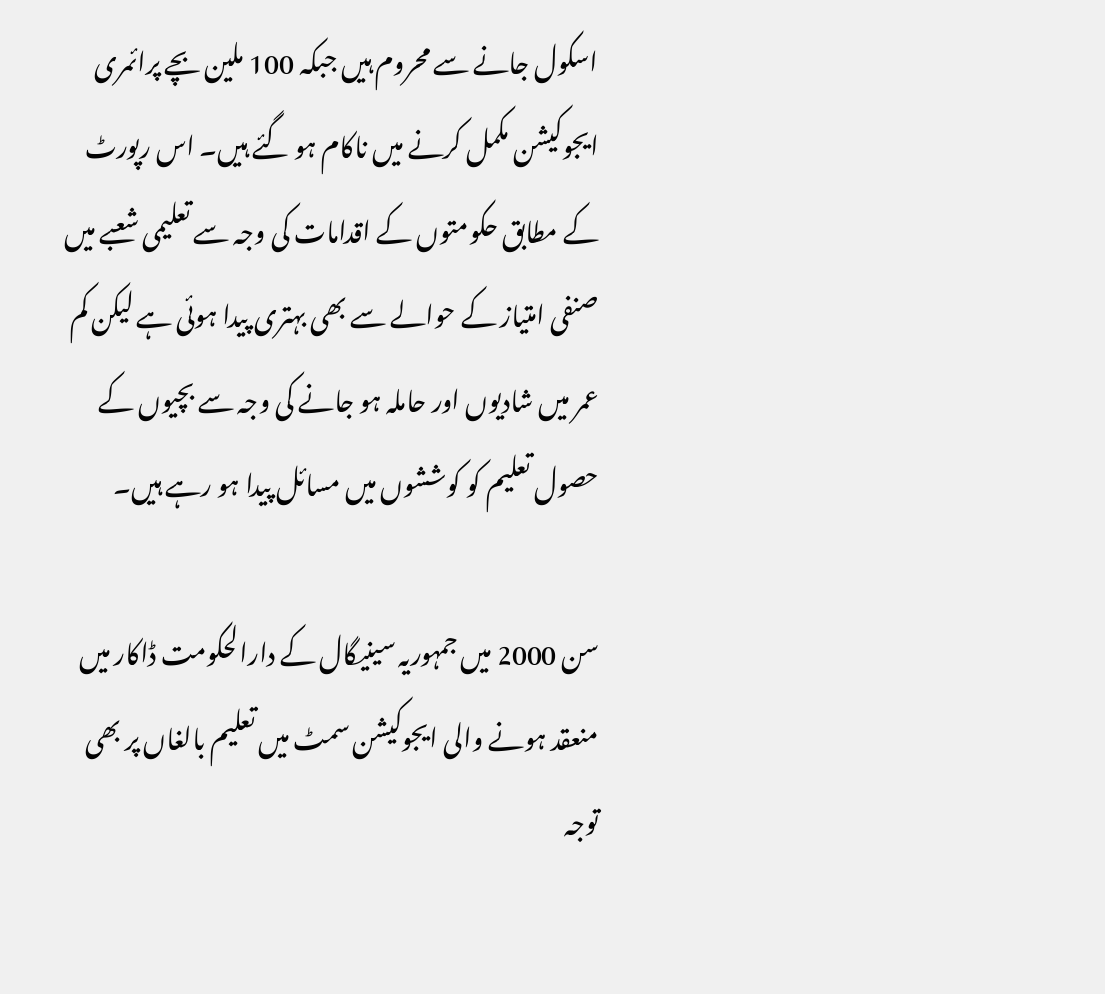اسکول جانے سے محروم ہیں جبکہ 100 ملین بچے پرائمری ایجوکیشن مکمل کرنے میں ناکام ہو گئے ہیں۔ اس رپورٹ کے مطابق حکومتوں کے اقدامات کی وجہ سے تعلیمی شعبے میں صنفی امتیاز کے حوالے سے بھی بہتری پیدا ہوئی ہے لیکن کم عمر میں شادیوں اور حاملہ ہو جانے کی وجہ سے بچیوں کے حصول تعلیم کو کوششوں میں مسائل پیدا ہو رہے ہیں۔

سن 2000 میں جمہوریہ سینیگال کے دارالحکومت ڈاکار میں منعقد ہونے والی ایجوکیشن سمٹ میں تعلیم بالغاں پر بھی توجہ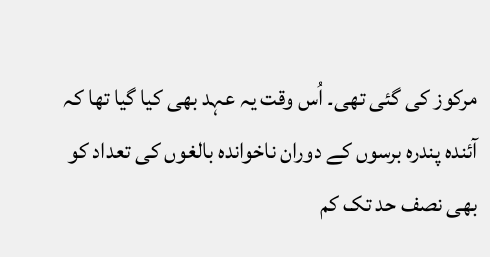مرکوز کی گئی تھی۔ اُس وقت یہ عہد بھی کیا گیا تھا کہ آئندہ پندرہ برسوں کے دوران ناخواندہ بالغوں کی تعداد کو بھی نصف حد تک کم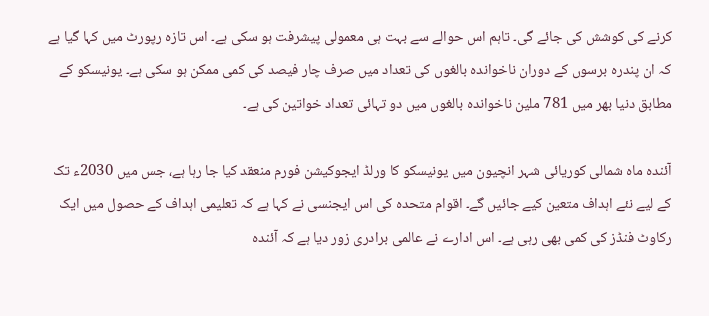کرنے کی کوشش کی جائے گی۔ تاہم اس حوالے سے بہت ہی معمولی پیشرفت ہو سکی ہے۔ اس تازہ رپورٹ میں کہا گیا ہے کہ ان پندرہ برسوں کے دوران ناخواندہ بالغوں کی تعداد میں صرف چار فیصد کی کمی ممکن ہو سکی ہے۔ یونیسکو کے مطابق دنیا بھر میں 781 ملین ناخواندہ بالغوں میں دو تہائی تعداد خواتین کی ہے۔

آئندہ ماہ شمالی کوریائی شہر انچیون میں یونیسکو کا ورلڈ ایجوکیشن فورم منعقد کیا جا رہا ہے، جس میں 2030ء تک کے لیے نئے اہداف متعین کیے جائیں گے۔ اقوام متحدہ کی اس ایجنسی نے کہا ہے کہ تعلیمی اہداف کے حصول میں ایک رکاوٹ فنڈز کی کمی بھی رہی ہے۔ اس ادارے نے عالمی برادری زور دیا ہے کہ آئندہ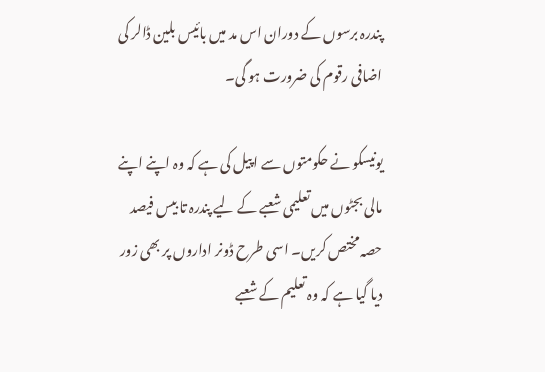پندرہ برسوں کے دوران اس مد میں بائیس بلین ڈالر کی اضافی رقوم کی ضرورت ہو گی۔

یونیسکو نے حکومتوں سے اپیل کی ہے کہ وہ اپنے اپنے مالی بجٹوں میں تعلیمی شعبے کے لیے پندرہ تا بیس فیصد حصہ مختص کریں۔ اسی طرح ڈونر اداروں پر بھی زور دیا گیا ہے کہ وہ تعلیم کے شعبے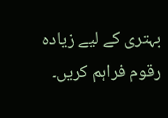بہتری کے لیے زیادہ رقوم فراہم کریں۔